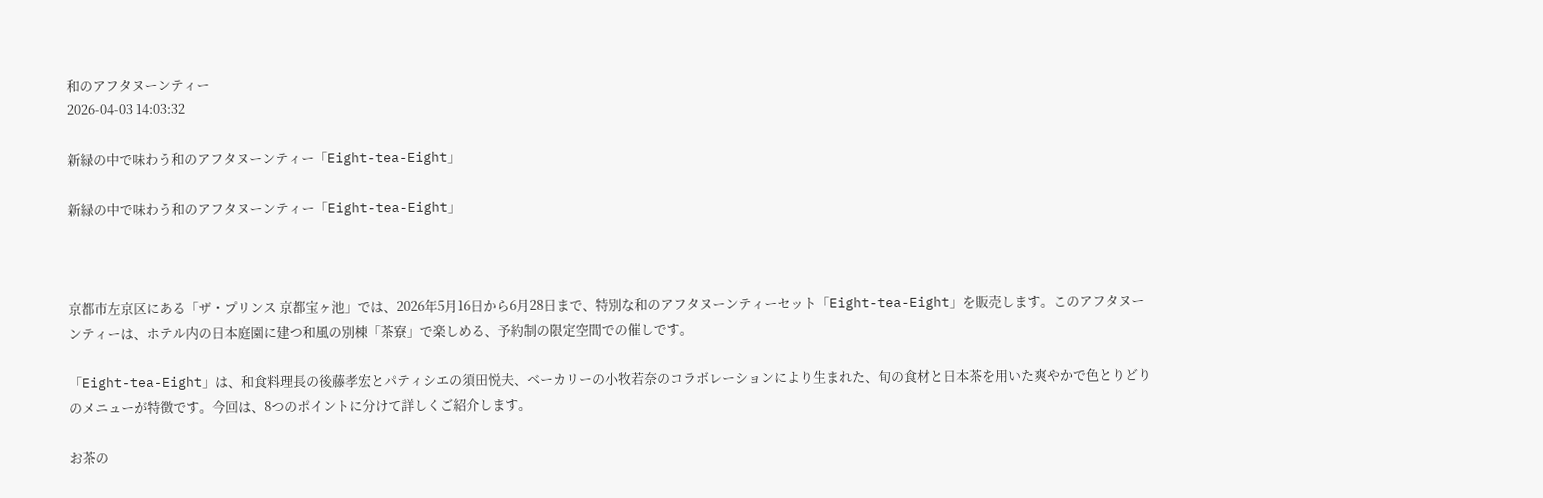和のアフタヌーンティー
2026-04-03 14:03:32

新緑の中で味わう和のアフタヌーンティー「Eight-tea-Eight」

新緑の中で味わう和のアフタヌーンティー「Eight-tea-Eight」



京都市左京区にある「ザ・プリンス 京都宝ヶ池」では、2026年5月16日から6月28日まで、特別な和のアフタヌーンティーセット「Eight-tea-Eight」を販売します。このアフタヌーンティーは、ホテル内の日本庭園に建つ和風の別棟「茶寮」で楽しめる、予約制の限定空間での催しです。

「Eight-tea-Eight」は、和食料理長の後藤孝宏とパティシエの須田悦夫、ベーカリーの小牧若奈のコラボレーションにより生まれた、旬の食材と日本茶を用いた爽やかで色とりどりのメニューが特徴です。今回は、8つのポイントに分けて詳しくご紹介します。

お茶の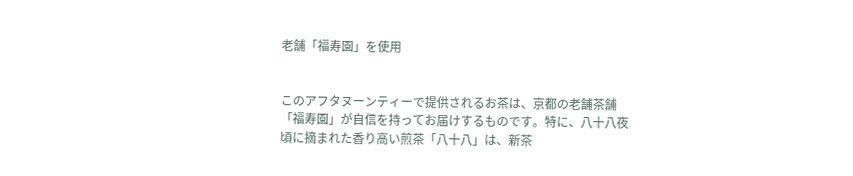老舗「福寿園」を使用


このアフタヌーンティーで提供されるお茶は、京都の老舗茶舗「福寿園」が自信を持ってお届けするものです。特に、八十八夜頃に摘まれた香り高い煎茶「八十八」は、新茶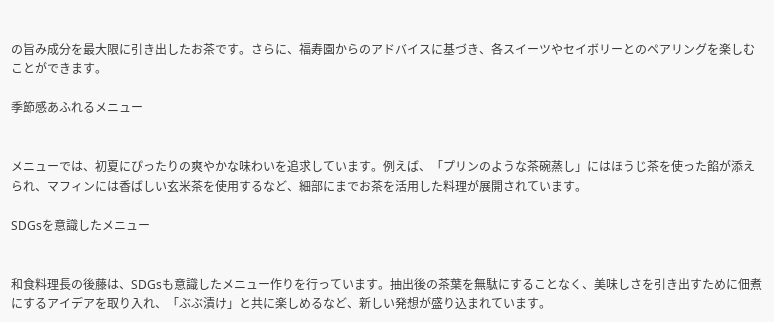の旨み成分を最大限に引き出したお茶です。さらに、福寿園からのアドバイスに基づき、各スイーツやセイボリーとのペアリングを楽しむことができます。

季節感あふれるメニュー


メニューでは、初夏にぴったりの爽やかな味わいを追求しています。例えば、「プリンのような茶碗蒸し」にはほうじ茶を使った餡が添えられ、マフィンには香ばしい玄米茶を使用するなど、細部にまでお茶を活用した料理が展開されています。

SDGsを意識したメニュー


和食料理長の後藤は、SDGsも意識したメニュー作りを行っています。抽出後の茶葉を無駄にすることなく、美味しさを引き出すために佃煮にするアイデアを取り入れ、「ぶぶ漬け」と共に楽しめるなど、新しい発想が盛り込まれています。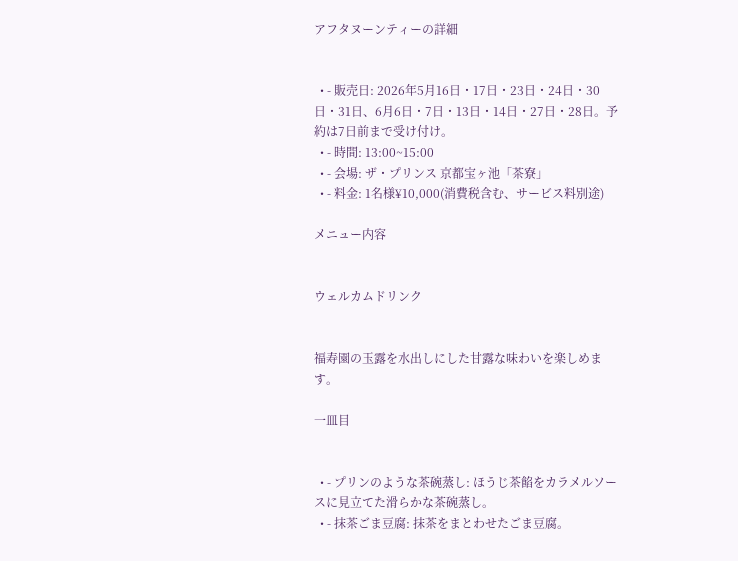アフタヌーンティーの詳細


  • - 販売日: 2026年5月16日・17日・23日・24日・30日・31日、6月6日・7日・13日・14日・27日・28日。予約は7日前まで受け付け。
  • - 時間: 13:00~15:00
  • - 会場: ザ・プリンス 京都宝ヶ池「茶寮」
  • - 料金: 1名様¥10,000(消費税含む、サービス料別途)

メニュー内容


ウェルカムドリンク


福寿園の玉露を水出しにした甘露な味わいを楽しめます。

一皿目


  • - プリンのような茶碗蒸し: ほうじ茶餡をカラメルソースに見立てた滑らかな茶碗蒸し。
  • - 抹茶ごま豆腐: 抹茶をまとわせたごま豆腐。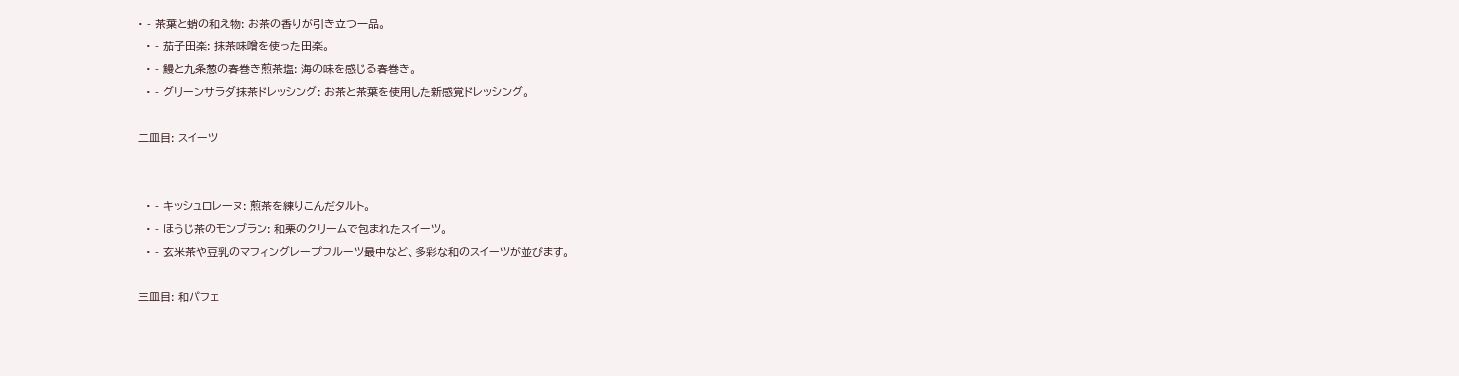• - 茶葉と蛸の和え物: お茶の香りが引き立つ一品。
  • - 茄子田楽: 抹茶味噌を使った田楽。
  • - 鰻と九条葱の春巻き煎茶塩: 海の味を感じる春巻き。
  • - グリーンサラダ抹茶ドレッシング: お茶と茶葉を使用した新感覚ドレッシング。

二皿目: スイーツ


  • - キッシュロレーヌ: 煎茶を練りこんだタルト。
  • - ほうじ茶のモンブラン: 和栗のクリームで包まれたスイーツ。
  • - 玄米茶や豆乳のマフィングレープフルーツ最中など、多彩な和のスイーツが並びます。

三皿目: 和パフェ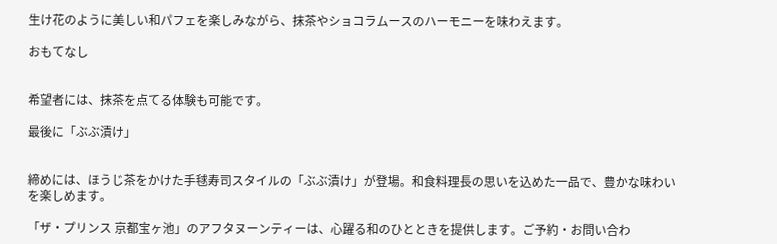生け花のように美しい和パフェを楽しみながら、抹茶やショコラムースのハーモニーを味わえます。

おもてなし


希望者には、抹茶を点てる体験も可能です。

最後に「ぶぶ漬け」


締めには、ほうじ茶をかけた手毬寿司スタイルの「ぶぶ漬け」が登場。和食料理長の思いを込めた一品で、豊かな味わいを楽しめます。

「ザ・プリンス 京都宝ヶ池」のアフタヌーンティーは、心躍る和のひとときを提供します。ご予約・お問い合わ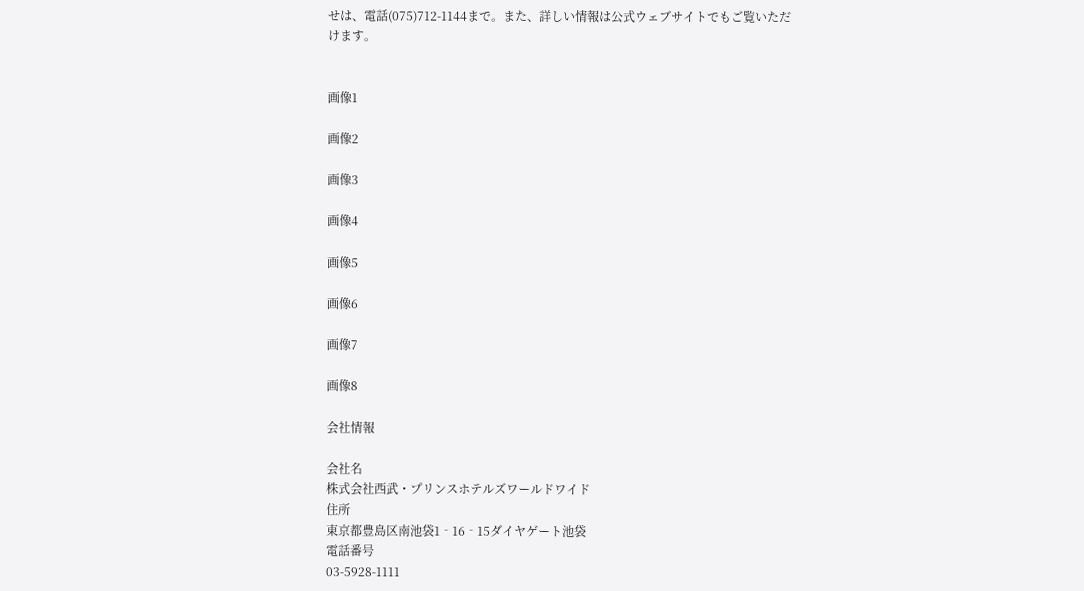せは、電話(075)712-1144まで。また、詳しい情報は公式ウェブサイトでもご覧いただけます。


画像1

画像2

画像3

画像4

画像5

画像6

画像7

画像8

会社情報

会社名
株式会社西武・プリンスホテルズワールドワイド
住所
東京都豊島区南池袋1‐16‐15ダイヤゲート池袋
電話番号
03-5928-1111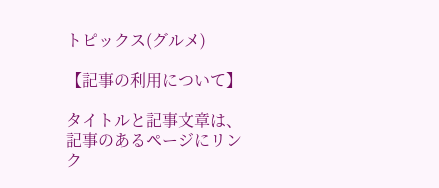トピックス(グルメ)

【記事の利用について】

タイトルと記事文章は、記事のあるページにリンク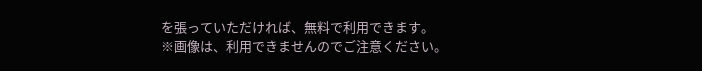を張っていただければ、無料で利用できます。
※画像は、利用できませんのでご注意ください。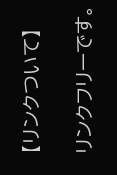【リンクついて】

リンクフリーです。